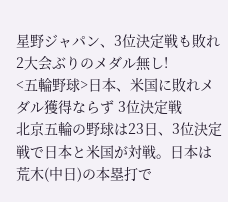星野ジャパン、3位決定戦も敗れ2大会ぶりのメダル無し!
<五輪野球>日本、米国に敗れメダル獲得ならず 3位決定戦
北京五輪の野球は23日、3位決定戦で日本と米国が対戦。日本は荒木(中日)の本塁打で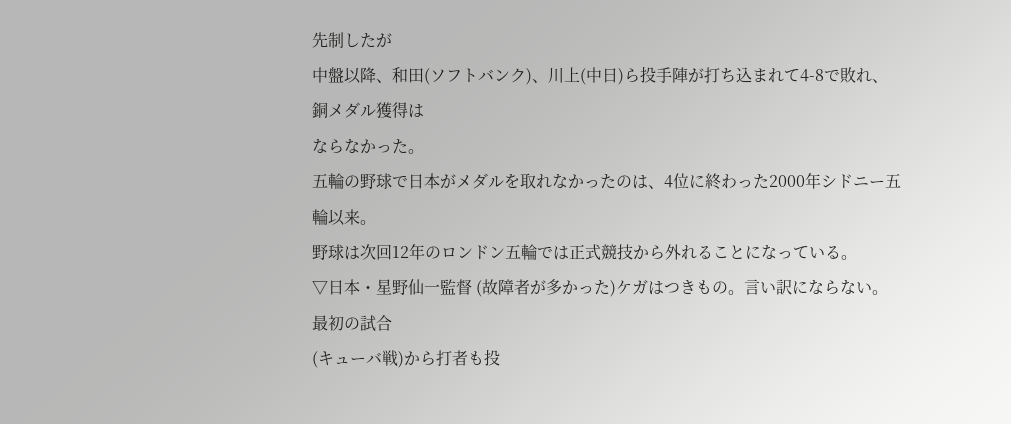先制したが
中盤以降、和田(ソフトバンク)、川上(中日)ら投手陣が打ち込まれて4-8で敗れ、銅メダル獲得は
ならなかった。
五輪の野球で日本がメダルを取れなかったのは、4位に終わった2000年シドニー五輪以来。
野球は次回12年のロンドン五輪では正式競技から外れることになっている。
▽日本・星野仙一監督 (故障者が多かった)ケガはつきもの。言い訳にならない。最初の試合
(キューバ戦)から打者も投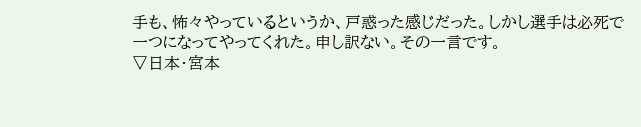手も、怖々やっているというか、戸惑った感じだった。しかし選手は必死で
一つになってやってくれた。申し訳ない。その一言です。
▽日本・宮本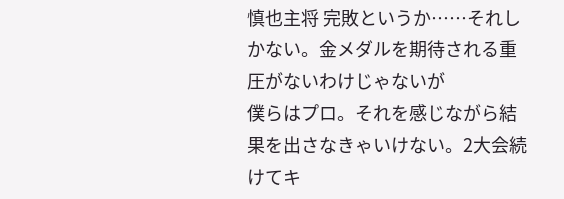慎也主将 完敗というか……それしかない。金メダルを期待される重圧がないわけじゃないが
僕らはプロ。それを感じながら結果を出さなきゃいけない。2大会続けてキ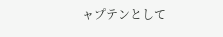ャプテンとして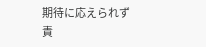期待に応えられず
責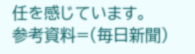任を感じています。
参考資料=(毎日新聞)